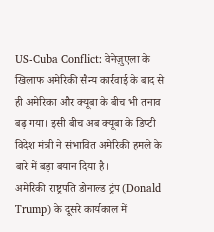US-Cuba Conflict: वेनेज़ुएला के खिलाफ अमेरिकी सैन्य कार्रवाई के बाद से ही अमेरिका और क्यूबा के बीच भी तनाव बढ़ गया। इसी बीच अब क्यूबा के डिप्टी विदेश मंत्री ने संभावित अमेरिकी हमले के बारे में बड़ा बयान दिया है।
अमेरिकी राष्ट्रपति डोनाल्ड ट्रंप (Donald Trump) के दूसरे कार्यकाल में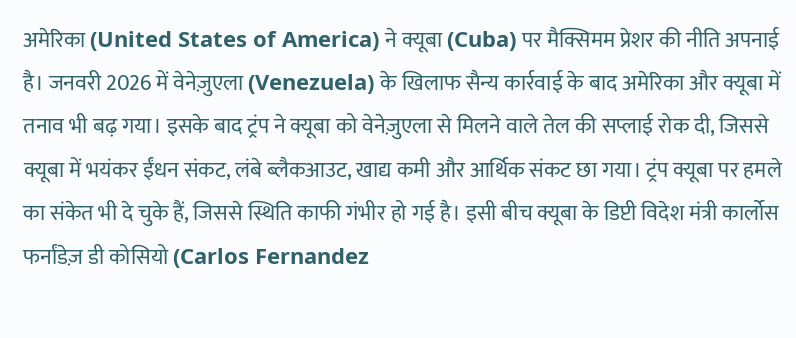अमेरिका (United States of America) ने क्यूबा (Cuba) पर मैक्सिमम प्रेशर की नीति अपनाई है। जनवरी 2026 में वेनेज़ुएला (Venezuela) के खिलाफ सैन्य कार्रवाई के बाद अमेरिका और क्यूबा में तनाव भी बढ़ गया। इसके बाद ट्रंप ने क्यूबा को वेनेज़ुएला से मिलने वाले तेल की सप्लाई रोक दी, जिससे क्यूबा में भयंकर ईंधन संकट, लंबे ब्लैकआउट, खाद्य कमी और आर्थिक संकट छा गया। ट्रंप क्यूबा पर हमले का संकेत भी दे चुके हैं, जिससे स्थिति काफी गंभीर हो गई है। इसी बीच क्यूबा के डिप्टी विदेश मंत्री कार्लोस फर्नांडेज़ डी कोसियो (Carlos Fernandez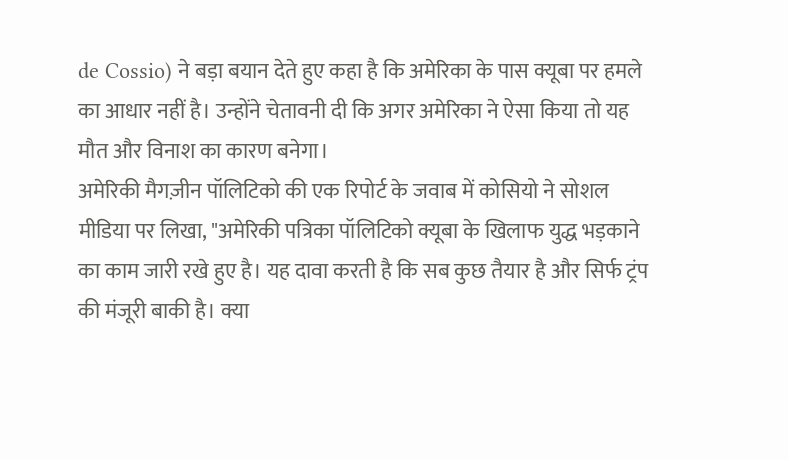de Cossio) ने बड़ा बयान देते हुए कहा है कि अमेरिका के पास क्यूबा पर हमले का आधार नहीं है। उन्होंने चेतावनी दी कि अगर अमेरिका ने ऐसा किया तो यह मौत और विनाश का कारण बनेगा।
अमेरिकी मैगज़ीन पॉलिटिको की एक रिपोर्ट के जवाब में कोसियो ने सोशल मीडिया पर लिखा, "अमेरिकी पत्रिका पॉलिटिको क्यूबा के खिलाफ युद्ध भड़काने का काम जारी रखे हुए है। यह दावा करती है कि सब कुछ तैयार है और सिर्फ ट्रंप की मंजूरी बाकी है। क्या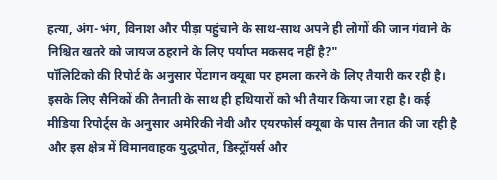हत्या, अंग-भंग, विनाश और पीड़ा पहुंचाने के साथ-साथ अपने ही लोगों की जान गंवाने के निश्चित खतरे को जायज ठहराने के लिए पर्याप्त मकसद नहीं है?"
पॉलिटिको की रिपोर्ट के अनुसार पेंटागन क्यूबा पर हमला करने के लिए तैयारी कर रही है। इसके लिए सैनिकों की तैनाती के साथ ही हथियारों को भी तैयार किया जा रहा है। कई मीडिया रिपोर्ट्स के अनुसार अमेरिकी नेवी और एयरफोर्स क्यूबा के पास तैनात की जा रही है और इस क्षेत्र में विमानवाहक युद्धपोत, डिस्ट्रॉयर्स और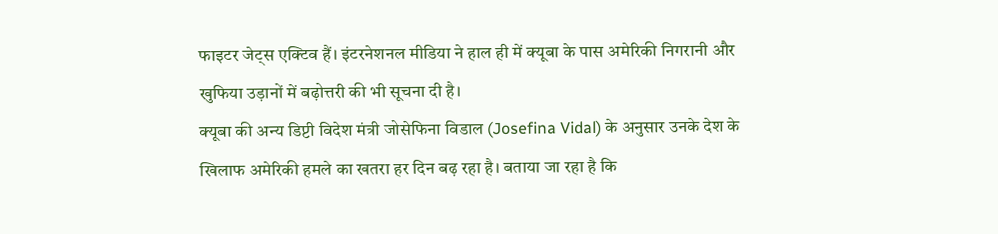फाइटर जेट्स एक्टिव हैं। इंटरनेशनल मीडिया ने हाल ही में क्यूबा के पास अमेरिकी निगरानी और खुफिया उड़ानों में बढ़ोत्तरी की भी सूचना दी है।
क्यूबा की अन्य डिप्टी विदेश मंत्री जोसेफिना विडाल (Josefina Vidal) के अनुसार उनके देश के खिलाफ अमेरिकी हमले का खतरा हर दिन बढ़ रहा है। बताया जा रहा है कि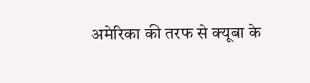अमेरिका की तरफ से क्यूबा के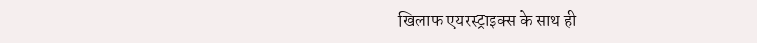खिलाफ एयरस्ट्राइक्स के साथ ही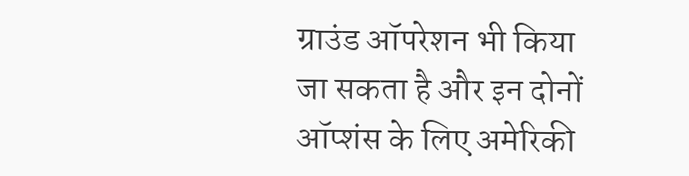ग्राउंड ऑपरेशन भी किया जा सकता है और इन दोनों ऑप्शंस के लिए अमेरिकी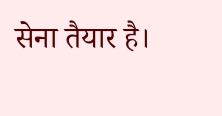सेना तैयार है।